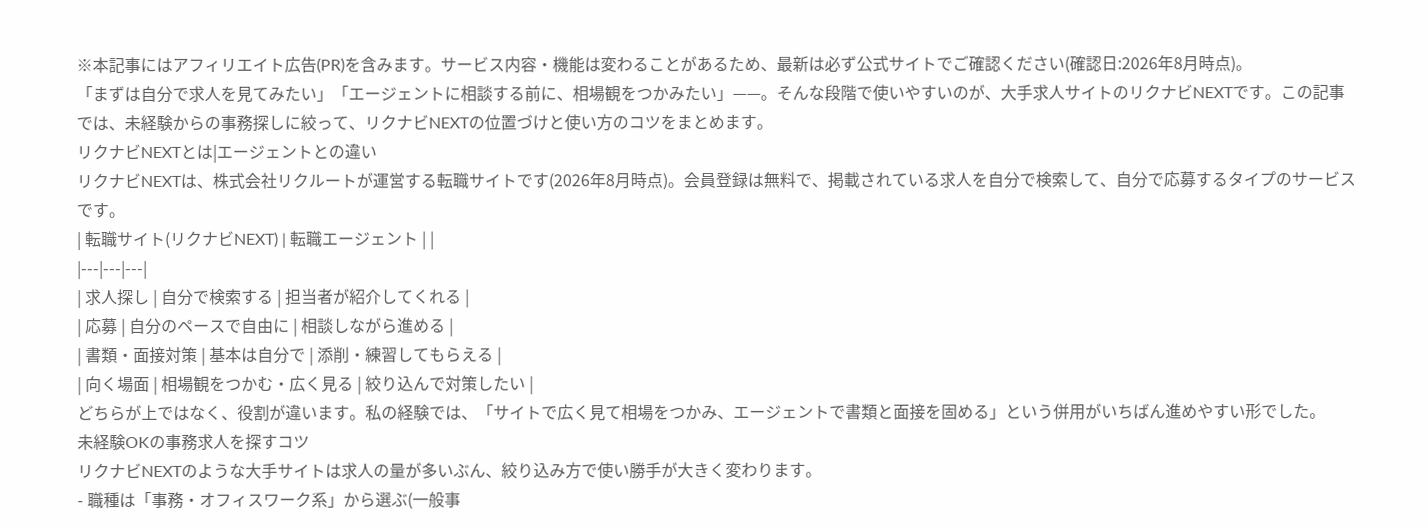※本記事にはアフィリエイト広告(PR)を含みます。サービス内容・機能は変わることがあるため、最新は必ず公式サイトでご確認ください(確認日:2026年8月時点)。
「まずは自分で求人を見てみたい」「エージェントに相談する前に、相場観をつかみたい」——。そんな段階で使いやすいのが、大手求人サイトのリクナビNEXTです。この記事では、未経験からの事務探しに絞って、リクナビNEXTの位置づけと使い方のコツをまとめます。
リクナビNEXTとは|エージェントとの違い
リクナビNEXTは、株式会社リクルートが運営する転職サイトです(2026年8月時点)。会員登録は無料で、掲載されている求人を自分で検索して、自分で応募するタイプのサービスです。
| 転職サイト(リクナビNEXT) | 転職エージェント | |
|---|---|---|
| 求人探し | 自分で検索する | 担当者が紹介してくれる |
| 応募 | 自分のペースで自由に | 相談しながら進める |
| 書類・面接対策 | 基本は自分で | 添削・練習してもらえる |
| 向く場面 | 相場観をつかむ・広く見る | 絞り込んで対策したい |
どちらが上ではなく、役割が違います。私の経験では、「サイトで広く見て相場をつかみ、エージェントで書類と面接を固める」という併用がいちばん進めやすい形でした。
未経験OKの事務求人を探すコツ
リクナビNEXTのような大手サイトは求人の量が多いぶん、絞り込み方で使い勝手が大きく変わります。
- 職種は「事務・オフィスワーク系」から選ぶ(一般事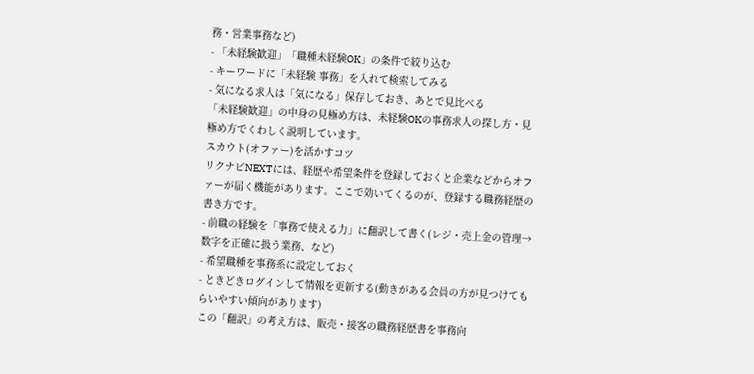務・営業事務など)
- 「未経験歓迎」「職種未経験OK」の条件で絞り込む
- キーワードに「未経験 事務」を入れて検索してみる
- 気になる求人は「気になる」保存しておき、あとで見比べる
「未経験歓迎」の中身の見極め方は、未経験OKの事務求人の探し方・見極め方でくわしく説明しています。
スカウト(オファー)を活かすコツ
リクナビNEXTには、経歴や希望条件を登録しておくと企業などからオファーが届く機能があります。ここで効いてくるのが、登録する職務経歴の書き方です。
- 前職の経験を「事務で使える力」に翻訳して書く(レジ・売上金の管理→数字を正確に扱う業務、など)
- 希望職種を事務系に設定しておく
- ときどきログインして情報を更新する(動きがある会員の方が見つけてもらいやすい傾向があります)
この「翻訳」の考え方は、販売・接客の職務経歴書を事務向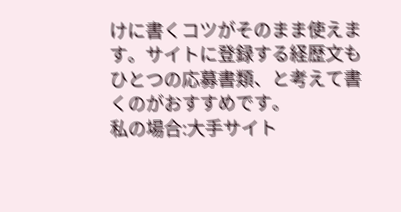けに書くコツがそのまま使えます。サイトに登録する経歴文もひとつの応募書類、と考えて書くのがおすすめです。
私の場合:大手サイト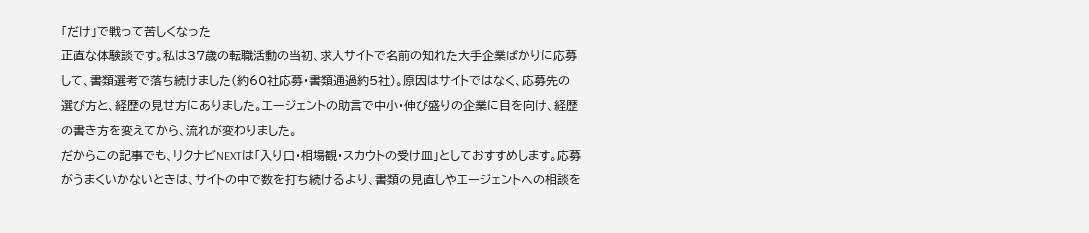「だけ」で戦って苦しくなった
正直な体験談です。私は37歳の転職活動の当初、求人サイトで名前の知れた大手企業ばかりに応募して、書類選考で落ち続けました(約60社応募・書類通過約5社)。原因はサイトではなく、応募先の選び方と、経歴の見せ方にありました。エージェントの助言で中小・伸び盛りの企業に目を向け、経歴の書き方を変えてから、流れが変わりました。
だからこの記事でも、リクナビNEXTは「入り口・相場観・スカウトの受け皿」としておすすめします。応募がうまくいかないときは、サイトの中で数を打ち続けるより、書類の見直しやエージェントへの相談を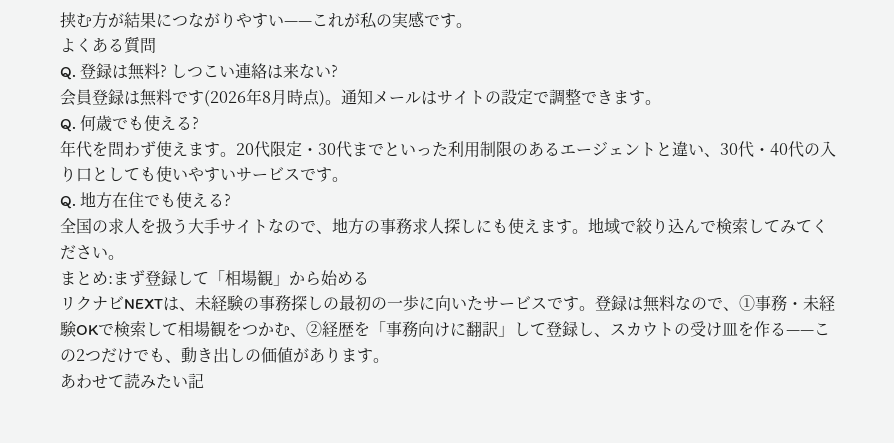挟む方が結果につながりやすい——これが私の実感です。
よくある質問
Q. 登録は無料? しつこい連絡は来ない?
会員登録は無料です(2026年8月時点)。通知メールはサイトの設定で調整できます。
Q. 何歳でも使える?
年代を問わず使えます。20代限定・30代までといった利用制限のあるエージェントと違い、30代・40代の入り口としても使いやすいサービスです。
Q. 地方在住でも使える?
全国の求人を扱う大手サイトなので、地方の事務求人探しにも使えます。地域で絞り込んで検索してみてください。
まとめ:まず登録して「相場観」から始める
リクナビNEXTは、未経験の事務探しの最初の一歩に向いたサービスです。登録は無料なので、①事務・未経験OKで検索して相場観をつかむ、②経歴を「事務向けに翻訳」して登録し、スカウトの受け皿を作る——この2つだけでも、動き出しの価値があります。
あわせて読みたい記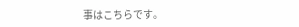事はこちらです。